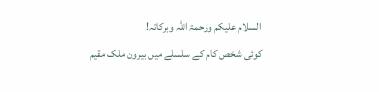السلام علیکم ورحمۃ اللہ وبرکاتہ!
کوئی شخص کام کے سلسلے میں بیرون ملک مقیم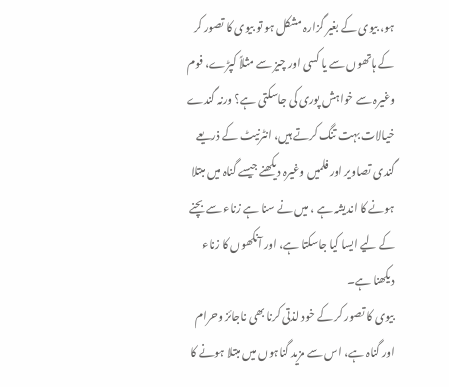ہو، بیوی کے بغیر گزارہ مشکل ہو تو بیوی کا تصور کر کے ہاتھوں سے یا کسی اور چیز سے مثلاً کپڑے، فوم وغیرہ سے خواہش پوری کی جاسکتی ہے؟ ورنہ گندے خیالات بہت تنگ کرتے ہیں، انٹرنیٹ کے ذریعے گندی تصاویر اور فلمیں وغیرہ دیکھنے جیسے گناہ میں مبتلا ہونے کا اندیشہ ہے ، میں نے سنا ہے زناء سے بچنے کے لیے ایسا کیا جاسکتا ہے، اور آنکھوں کا زناء دیکھنا ہے۔
بیوی کا تصور کر کے خود لذتی کرنا بھی ناجائز وحرام اور گناہ ہے، اس سے مزید گناہوں میں مبتلا ہونے کا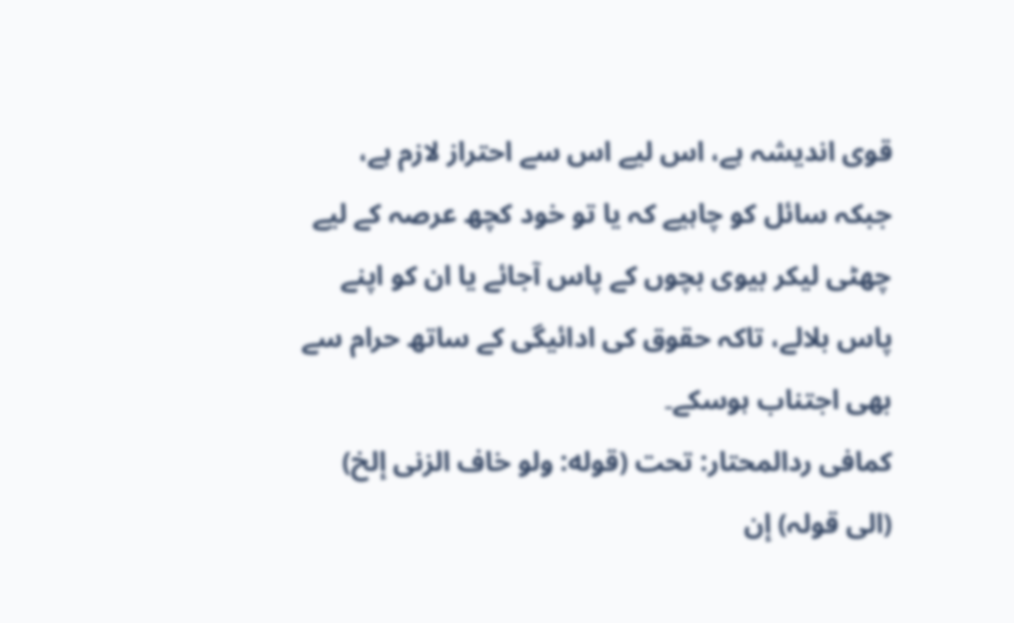قوی اندیشہ ہے، اس لیے اس سے احتراز لازم ہے، جبکہ سائل کو چاہیے کہ یا تو خود کچھ عرصہ کے لیے چھٹی لیکر بیوی بچوں کے پاس آجائے یا ان کو اپنے پاس بلالے، تاکہ حقوق کی ادائیگی کے ساتھ حرام سے بھی اجتناب ہوسکے۔
کمافی ردالمحتار: تحت (قوله: ولو خاف الزنى إلخ) (الی قولہ) إن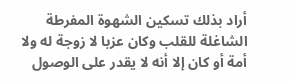أراد بذلك تسكين الشهوة المفرطة الشاغلة للقلب وكان عزبا لا زوجة له ولا أمة أو كان إلا أنه لا يقدر على الوصول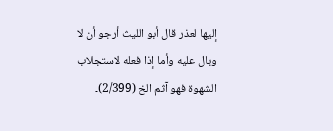إليها لعذر قال أبو الليث أرجو أن لا وبال عليه وأما إذا فعله لاستجلاب الشهوة فهو آثم الخ (2/399)۔